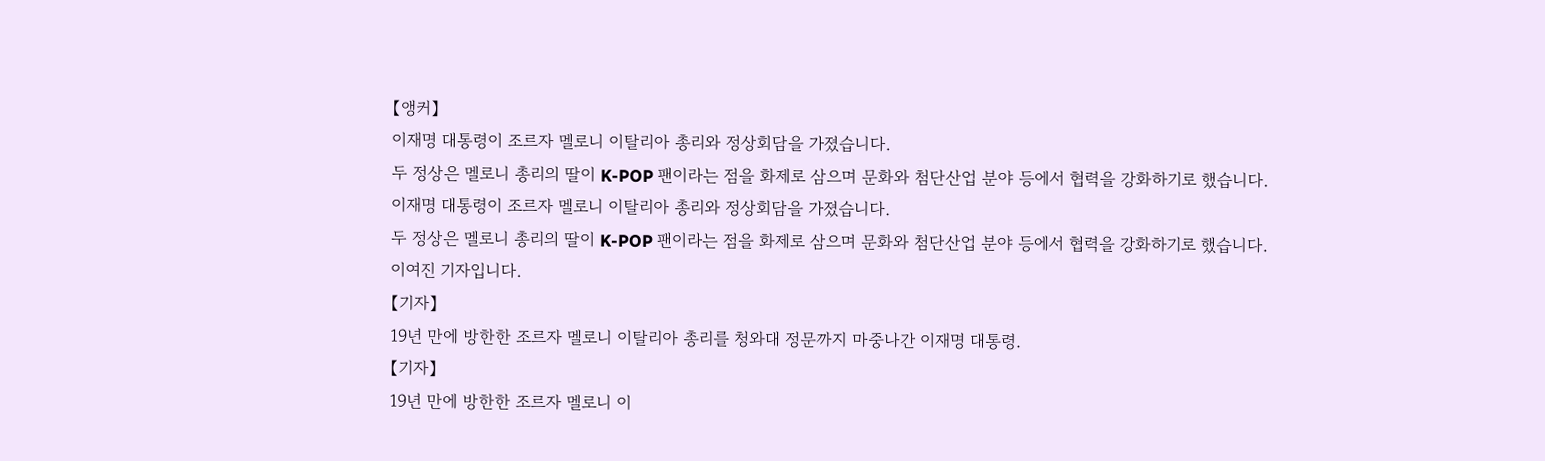【앵커】
이재명 대통령이 조르자 멜로니 이탈리아 총리와 정상회담을 가졌습니다.
두 정상은 멜로니 총리의 딸이 K-POP 팬이라는 점을 화제로 삼으며 문화와 첨단산업 분야 등에서 협력을 강화하기로 했습니다.
이재명 대통령이 조르자 멜로니 이탈리아 총리와 정상회담을 가졌습니다.
두 정상은 멜로니 총리의 딸이 K-POP 팬이라는 점을 화제로 삼으며 문화와 첨단산업 분야 등에서 협력을 강화하기로 했습니다.
이여진 기자입니다.
【기자】
19년 만에 방한한 조르자 멜로니 이탈리아 총리를 청와대 정문까지 마중나간 이재명 대통령.
【기자】
19년 만에 방한한 조르자 멜로니 이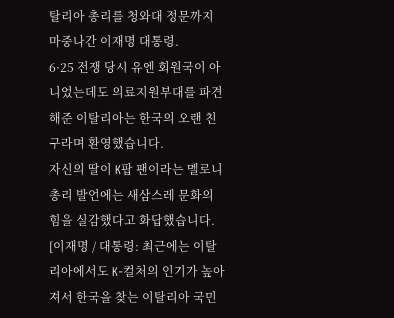탈리아 총리를 청와대 정문까지 마중나간 이재명 대통령.
6·25 전쟁 당시 유엔 회원국이 아니었는데도 의료지원부대를 파견해준 이탈리아는 한국의 오랜 친구라며 환영했습니다.
자신의 딸이 K팝 팬이라는 멜로니 총리 발언에는 새삼스레 문화의 힘을 실감했다고 화답했습니다.
[이재명 / 대통령: 최근에는 이탈리아에서도 K-컬처의 인기가 높아져서 한국을 찾는 이탈리아 국민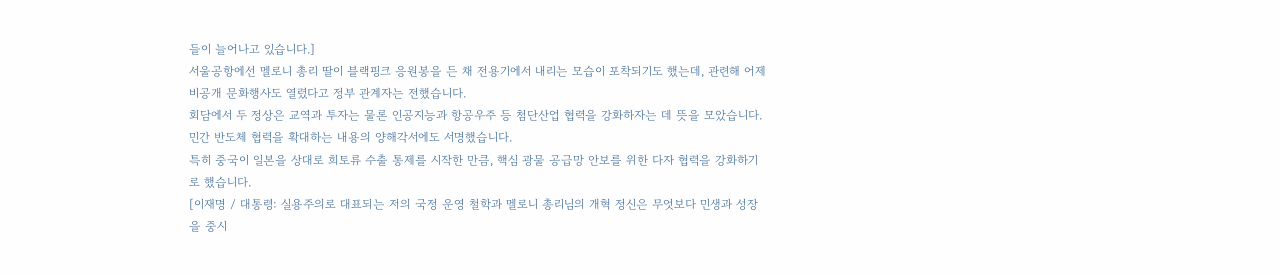들이 늘어나고 있습니다.]
서울공항에선 멜로니 총리 딸이 블랙핑크 응원봉을 든 채 전용기에서 내리는 모습이 포착되기도 했는데, 관련해 어제 비공개 문화행사도 열렸다고 정부 관계자는 전했습니다.
회담에서 두 정상은 교역과 투자는 물론 인공지능과 항공우주 등 첨단산업 협력을 강화하자는 데 뜻을 모았습니다.
민간 반도체 협력을 확대하는 내용의 양해각서에도 서명했습니다.
특히 중국이 일본을 상대로 희토류 수출 통제를 시작한 만큼, 핵심 광물 공급망 안보를 위한 다자 협력을 강화하기로 했습니다.
[이재명 / 대통령: 실용주의로 대표되는 저의 국정 운영 철학과 멜로니 총리님의 개혁 정신은 무엇보다 민생과 성장을 중시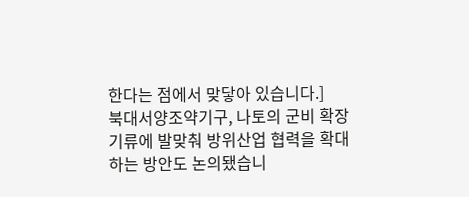한다는 점에서 맞닿아 있습니다.]
북대서양조약기구, 나토의 군비 확장 기류에 발맞춰 방위산업 협력을 확대하는 방안도 논의됐습니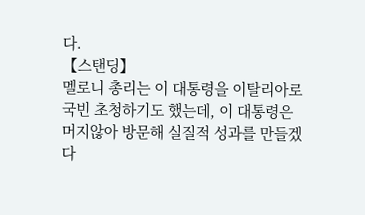다.
【스탠딩】
멜로니 총리는 이 대통령을 이탈리아로 국빈 초청하기도 했는데, 이 대통령은 머지않아 방문해 실질적 성과를 만들겠다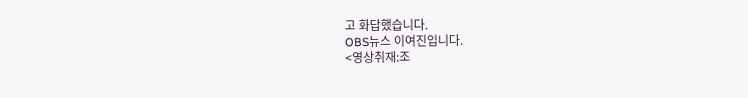고 화답했습니다.
OBS뉴스 이여진입니다.
<영상취재:조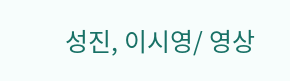성진, 이시영/ 영상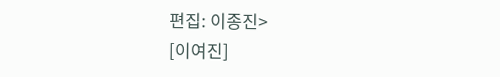편집: 이종진>
[이여진]